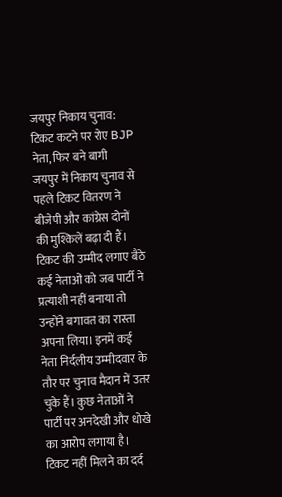जयपुर निकाय चुनाव: टिकट कटने पर रोए BJP नेता, फिर बने बागी
जयपुर में निकाय चुनाव से पहले टिकट वितरण ने बीजेपी और कांग्रेस दोनों की मुश्किलें बढ़ा दी हैं। टिकट की उम्मीद लगाए बैठे कई नेताओं को जब पार्टी ने प्रत्याशी नहीं बनाया तो उन्होंने बगावत का रास्ता अपना लिया। इनमें कई नेता निर्दलीय उम्मीदवार के तौर पर चुनाव मैदान में उतर चुके हैं। कुछ नेताओं ने पार्टी पर अनदेखी और धोखे का आरोप लगाया है। टिकट नहीं मिलने का दर्द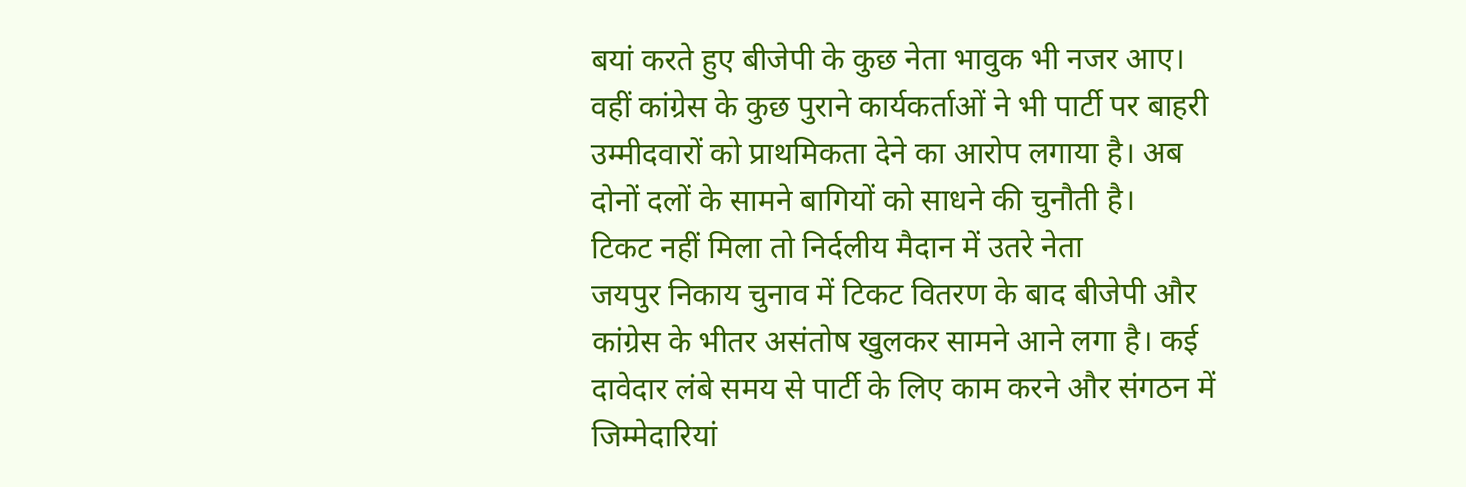बयां करते हुए बीजेपी के कुछ नेता भावुक भी नजर आए। वहीं कांग्रेस के कुछ पुराने कार्यकर्ताओं ने भी पार्टी पर बाहरी उम्मीदवारों को प्राथमिकता देने का आरोप लगाया है। अब दोनों दलों के सामने बागियों को साधने की चुनौती है।
टिकट नहीं मिला तो निर्दलीय मैदान में उतरे नेता
जयपुर निकाय चुनाव में टिकट वितरण के बाद बीजेपी और कांग्रेस के भीतर असंतोष खुलकर सामने आने लगा है। कई दावेदार लंबे समय से पार्टी के लिए काम करने और संगठन में जिम्मेदारियां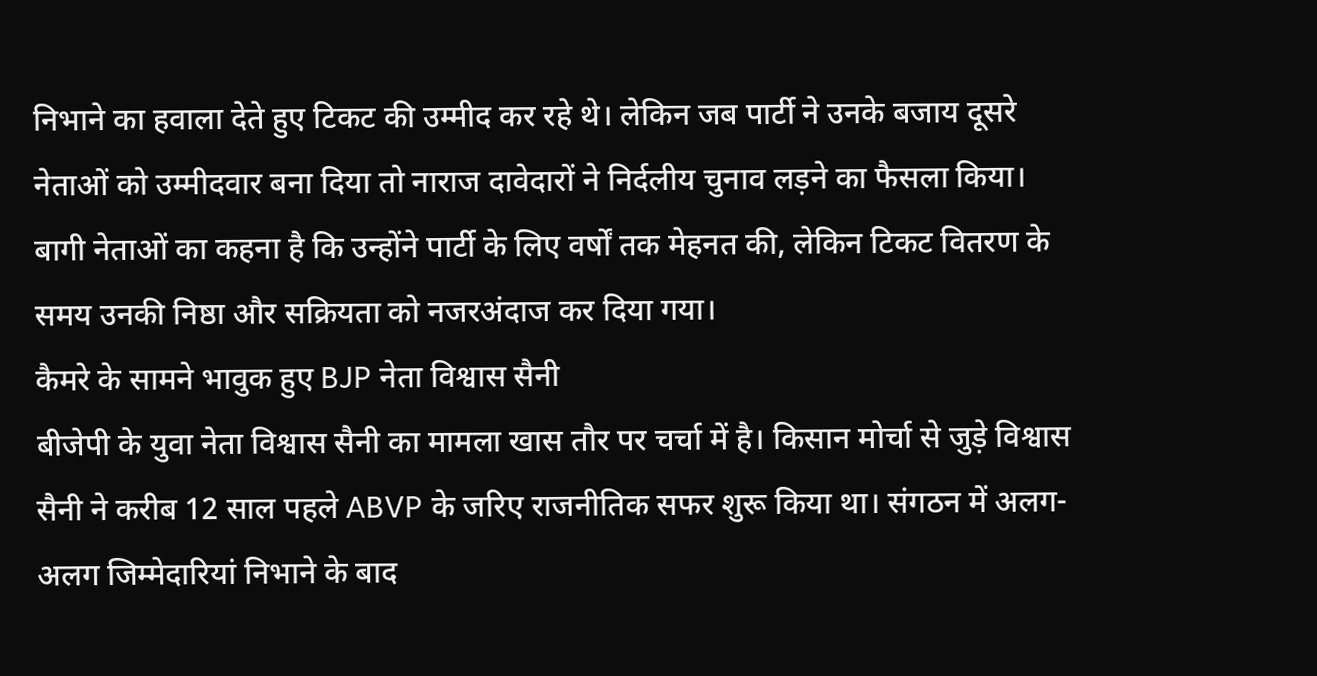निभाने का हवाला देते हुए टिकट की उम्मीद कर रहे थे। लेकिन जब पार्टी ने उनके बजाय दूसरे नेताओं को उम्मीदवार बना दिया तो नाराज दावेदारों ने निर्दलीय चुनाव लड़ने का फैसला किया। बागी नेताओं का कहना है कि उन्होंने पार्टी के लिए वर्षों तक मेहनत की, लेकिन टिकट वितरण के समय उनकी निष्ठा और सक्रियता को नजरअंदाज कर दिया गया।
कैमरे के सामने भावुक हुए BJP नेता विश्वास सैनी
बीजेपी के युवा नेता विश्वास सैनी का मामला खास तौर पर चर्चा में है। किसान मोर्चा से जुड़े विश्वास सैनी ने करीब 12 साल पहले ABVP के जरिए राजनीतिक सफर शुरू किया था। संगठन में अलग-अलग जिम्मेदारियां निभाने के बाद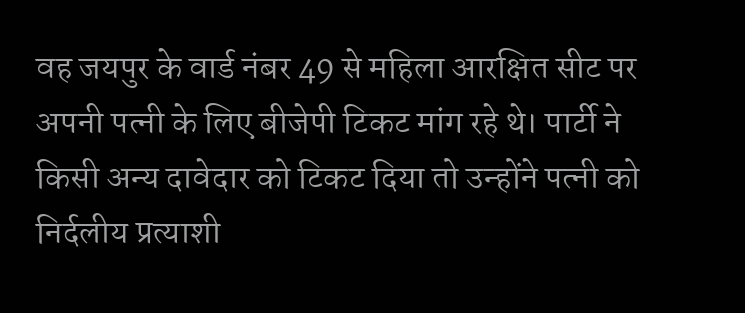वह जयपुर के वार्ड नंबर 49 से महिला आरक्षित सीट पर अपनी पत्नी के लिए बीजेपी टिकट मांग रहे थे। पार्टी ने किसी अन्य दावेदार को टिकट दिया तो उन्होंने पत्नी को निर्दलीय प्रत्याशी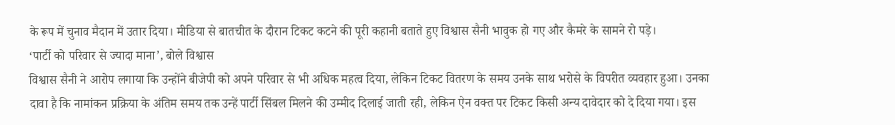के रूप में चुनाव मैदान में उतार दिया। मीडिया से बातचीत के दौरान टिकट कटने की पूरी कहानी बताते हुए विश्वास सैनी भावुक हो गए और कैमरे के सामने रो पड़े।
‘पार्टी को परिवार से ज्यादा माना’, बोले विश्वास
विश्वास सैनी ने आरोप लगाया कि उन्होंने बीजेपी को अपने परिवार से भी अधिक महत्व दिया, लेकिन टिकट वितरण के समय उनके साथ भरोसे के विपरीत व्यवहार हुआ। उनका दावा है कि नामांकन प्रक्रिया के अंतिम समय तक उन्हें पार्टी सिंबल मिलने की उम्मीद दिलाई जाती रही, लेकिन ऐन वक्त पर टिकट किसी अन्य दावेदार को दे दिया गया। इस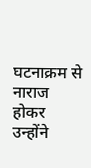घटनाक्रम से नाराज होकर उन्होंने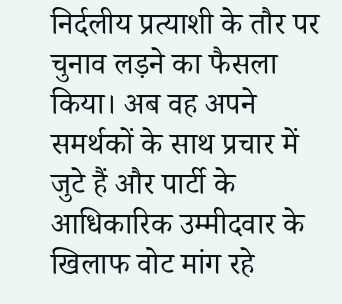निर्दलीय प्रत्याशी के तौर पर चुनाव लड़ने का फैसला किया। अब वह अपने समर्थकों के साथ प्रचार में जुटे हैं और पार्टी के आधिकारिक उम्मीदवार के खिलाफ वोट मांग रहे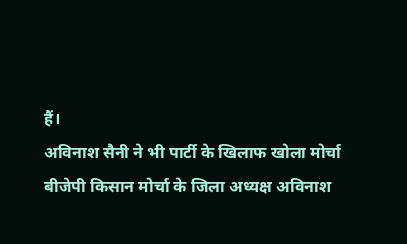हैं।
अविनाश सैनी ने भी पार्टी के खिलाफ खोला मोर्चा
बीजेपी किसान मोर्चा के जिला अध्यक्ष अविनाश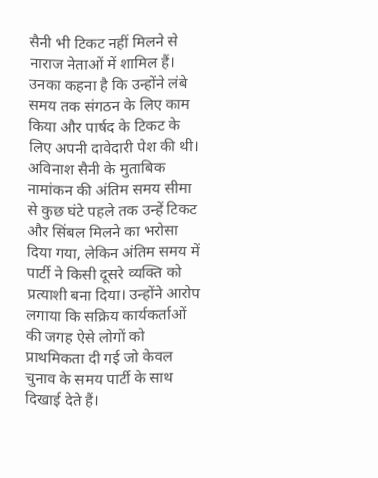सैनी भी टिकट नहीं मिलने से नाराज नेताओं में शामिल हैं। उनका कहना है कि उन्होंने लंबे समय तक संगठन के लिए काम किया और पार्षद के टिकट के लिए अपनी दावेदारी पेश की थी। अविनाश सैनी के मुताबिक नामांकन की अंतिम समय सीमा से कुछ घंटे पहले तक उन्हें टिकट और सिंबल मिलने का भरोसा दिया गया, लेकिन अंतिम समय में पार्टी ने किसी दूसरे व्यक्ति को प्रत्याशी बना दिया। उन्होंने आरोप लगाया कि सक्रिय कार्यकर्ताओं की जगह ऐसे लोगों को प्राथमिकता दी गई जो केवल चुनाव के समय पार्टी के साथ दिखाई देते हैं।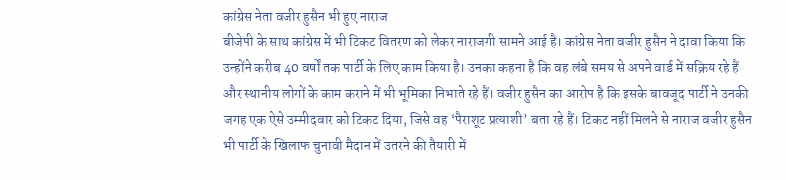कांग्रेस नेता वजीर हुसैन भी हुए नाराज
बीजेपी के साथ कांग्रेस में भी टिकट वितरण को लेकर नाराजगी सामने आई है। कांग्रेस नेता वजीर हुसैन ने दावा किया कि उन्होंने करीब 40 वर्षों तक पार्टी के लिए काम किया है। उनका कहना है कि वह लंबे समय से अपने वार्ड में सक्रिय रहे हैं और स्थानीय लोगों के काम कराने में भी भूमिका निभाते रहे हैं। वजीर हुसैन का आरोप है कि इसके बावजूद पार्टी ने उनकी जगह एक ऐसे उम्मीदवार को टिकट दिया, जिसे वह ‘पैराशूट प्रत्याशी’ बता रहे हैं। टिकट नहीं मिलने से नाराज वजीर हुसैन भी पार्टी के खिलाफ चुनावी मैदान में उतरने की तैयारी में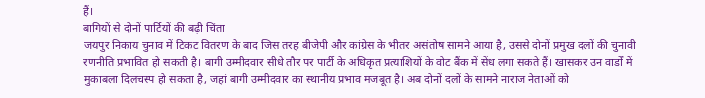हैं।
बागियों से दोनों पार्टियों की बढ़ी चिंता
जयपुर निकाय चुनाव में टिकट वितरण के बाद जिस तरह बीजेपी और कांग्रेस के भीतर असंतोष सामने आया है, उससे दोनों प्रमुख दलों की चुनावी रणनीति प्रभावित हो सकती है। बागी उम्मीदवार सीधे तौर पर पार्टी के अधिकृत प्रत्याशियों के वोट बैंक में सेंध लगा सकते हैं। खासकर उन वार्डों में मुकाबला दिलचस्प हो सकता है, जहां बागी उम्मीदवार का स्थानीय प्रभाव मजबूत है। अब दोनों दलों के सामने नाराज नेताओं को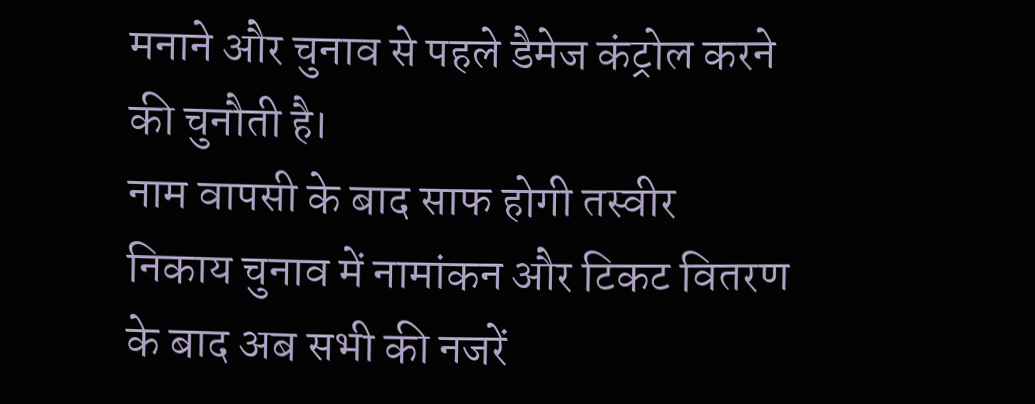मनाने और चुनाव से पहले डैमेज कंट्रोल करने की चुनौती है।
नाम वापसी के बाद साफ होगी तस्वीर
निकाय चुनाव में नामांकन और टिकट वितरण के बाद अब सभी की नजरें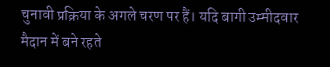चुनावी प्रक्रिया के अगले चरण पर हैं। यदि बागी उम्मीदवार मैदान में बने रहते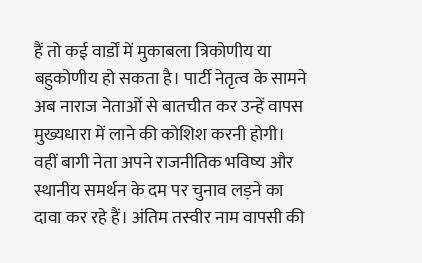हैं तो कई वार्डों में मुकाबला त्रिकोणीय या बहुकोणीय हो सकता है। पार्टी नेतृत्व के सामने अब नाराज नेताओं से बातचीत कर उन्हें वापस मुख्यधारा में लाने की कोशिश करनी होगी। वहीं बागी नेता अपने राजनीतिक भविष्य और स्थानीय समर्थन के दम पर चुनाव लड़ने का दावा कर रहे हैं। अंतिम तस्वीर नाम वापसी की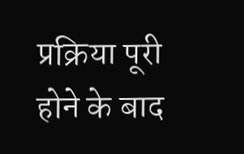प्रक्रिया पूरी होने के बाद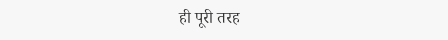ही पूरी तरह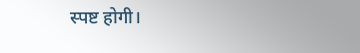स्पष्ट होगी।